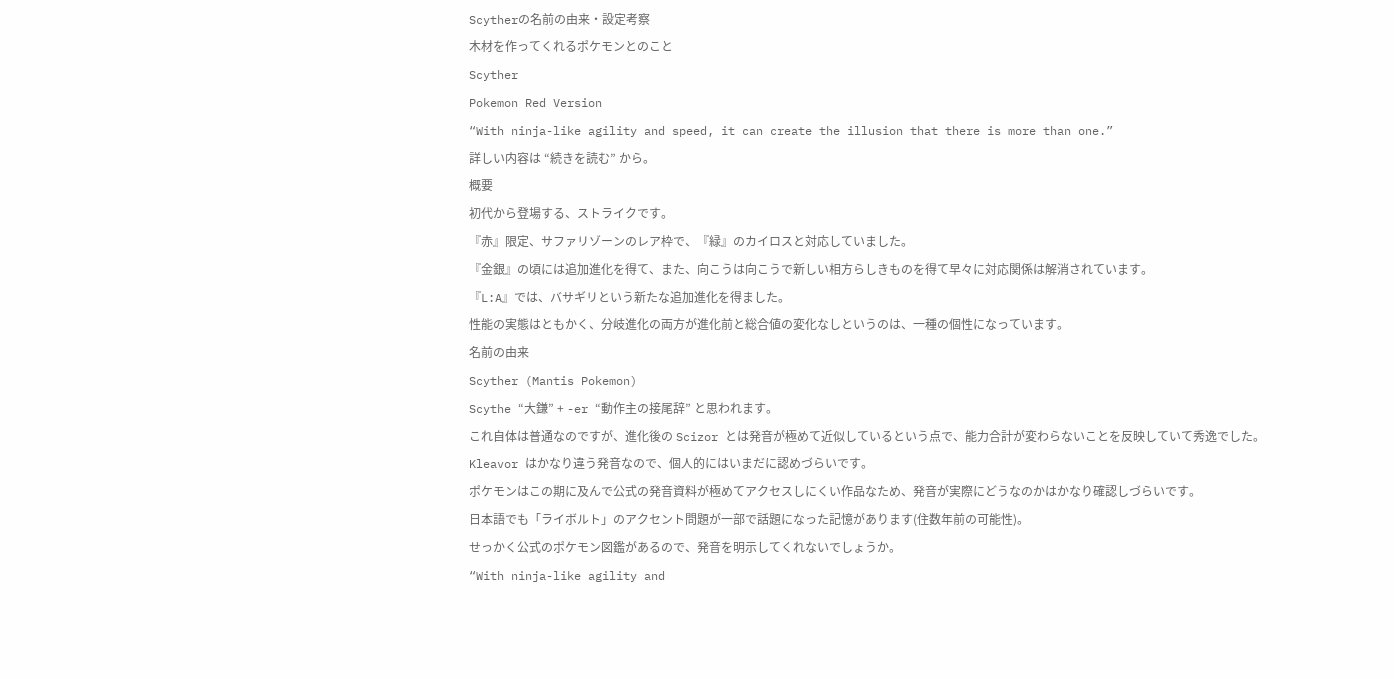Scytherの名前の由来・設定考察
木材を作ってくれるポケモンとのこと
Scyther
Pokemon Red Version
“With ninja-like agility and speed, it can create the illusion that there is more than one.”
詳しい内容は “続きを読む” から。
概要
初代から登場する、ストライクです。
『赤』限定、サファリゾーンのレア枠で、『緑』のカイロスと対応していました。
『金銀』の頃には追加進化を得て、また、向こうは向こうで新しい相方らしきものを得て早々に対応関係は解消されています。
『L:A』では、バサギリという新たな追加進化を得ました。
性能の実態はともかく、分岐進化の両方が進化前と総合値の変化なしというのは、一種の個性になっています。
名前の由来
Scyther (Mantis Pokemon)
Scythe “大鎌” + -er “動作主の接尾辞” と思われます。
これ自体は普通なのですが、進化後の Scizor とは発音が極めて近似しているという点で、能力合計が変わらないことを反映していて秀逸でした。
Kleavor はかなり違う発音なので、個人的にはいまだに認めづらいです。
ポケモンはこの期に及んで公式の発音資料が極めてアクセスしにくい作品なため、発音が実際にどうなのかはかなり確認しづらいです。
日本語でも「ライボルト」のアクセント問題が一部で話題になった記憶があります(住数年前の可能性)。
せっかく公式のポケモン図鑑があるので、発音を明示してくれないでしょうか。
“With ninja-like agility and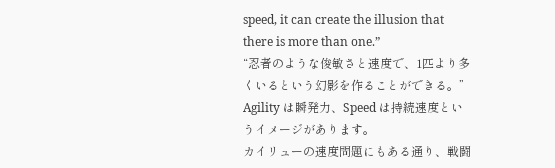speed, it can create the illusion that there is more than one.”
“忍者のような俊敏さと速度で、1匹より多くいるという幻影を作ることができる。”
Agility は瞬発力、Speed は持続速度というイメージがあります。
カイリューの速度問題にもある通り、戦闘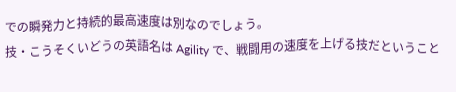での瞬発力と持続的最高速度は別なのでしょう。
技・こうそくいどうの英語名は Agility で、戦闘用の速度を上げる技だということ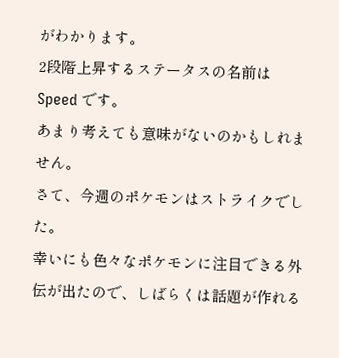がわかります。
2段階上昇するステータスの名前は Speed です。
あまり考えても意味がないのかもしれません。
さて、今週のポケモンはストライクでした。
幸いにも色々なポケモンに注目できる外伝が出たので、しばらくは話題が作れる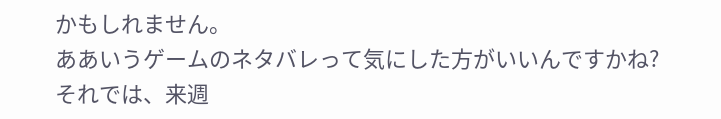かもしれません。
ああいうゲームのネタバレって気にした方がいいんですかね?
それでは、来週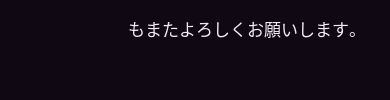もまたよろしくお願いします。